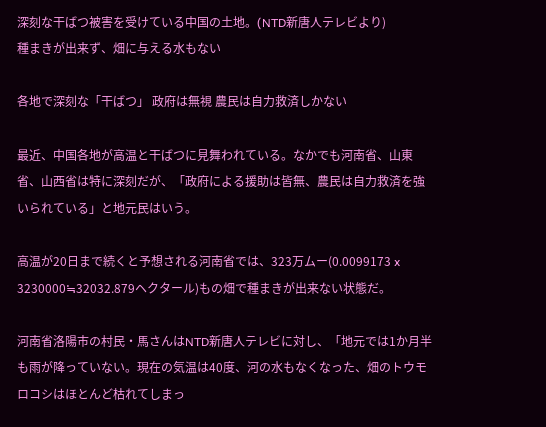深刻な干ばつ被害を受けている中国の土地。(NTD新唐人テレビより)
種まきが出来ず、畑に与える水もない

各地で深刻な「干ばつ」 政府は無視 農民は自力救済しかない

最近、中国各地が高温と干ばつに見舞われている。なかでも河南省、山東省、山西省は特に深刻だが、「政府による援助は皆無、農民は自力救済を強いられている」と地元民はいう。

高温が20日まで続くと予想される河南省では、323万ムー(0.0099173 x 3230000≒32032.879ヘクタール)もの畑で種まきが出来ない状態だ。

河南省洛陽市の村民・馬さんはNTD新唐人テレビに対し、「地元では1か月半も雨が降っていない。現在の気温は40度、河の水もなくなった、畑のトウモロコシはほとんど枯れてしまっ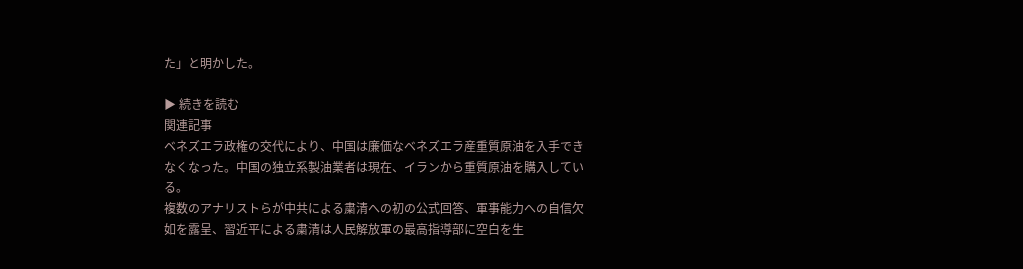た」と明かした。

▶ 続きを読む
関連記事
ベネズエラ政権の交代により、中国は廉価なベネズエラ産重質原油を入手できなくなった。中国の独立系製油業者は現在、イランから重質原油を購入している。
複数のアナリストらが中共による粛清への初の公式回答、軍事能力への自信欠如を露呈、習近平による粛清は人民解放軍の最高指導部に空白を生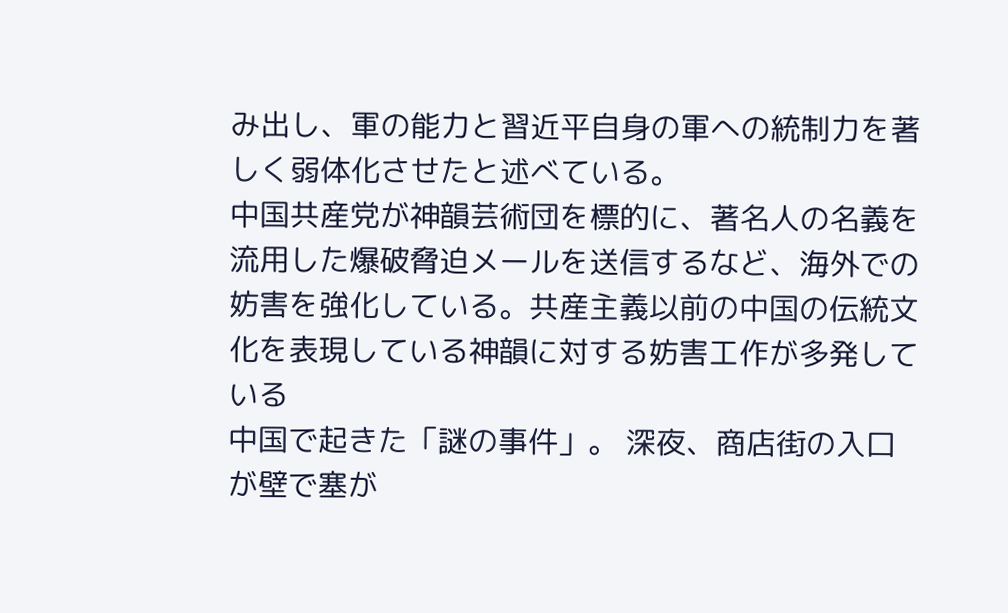み出し、軍の能力と習近平自身の軍への統制力を著しく弱体化させたと述べている。
中国共産党が神韻芸術団を標的に、著名人の名義を流用した爆破脅迫メールを送信するなど、海外での妨害を強化している。共産主義以前の中国の伝統文化を表現している神韻に対する妨害工作が多発している
中国で起きた「謎の事件」。 深夜、商店街の入口が壁で塞が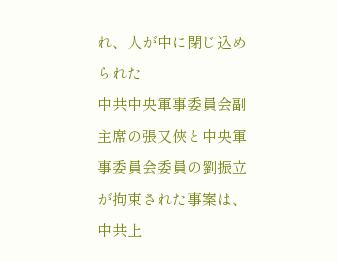れ、人が中に閉じ込められた
中共中央軍事委員会副主席の張又俠と中央軍事委員会委員の劉振立が拘束された事案は、中共上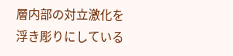層内部の対立激化を浮き彫りにしている